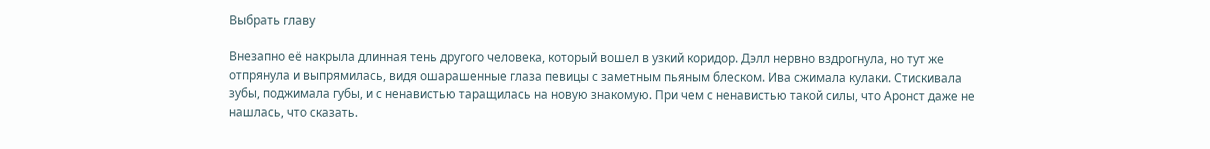Выбрать главу

Внезапно её накрыла длинная тень другого человека, который вошел в узкий коридор. Дэлл нервно вздрогнула, но тут же отпрянула и выпрямилась, видя ошарашенные глаза певицы с заметным пьяным блеском. Ива сжимала кулаки. Стискивала зубы, поджимала губы, и с ненавистью таращилась на новую знакомую. При чем с ненавистью такой силы, что Аронст даже не нашлась, что сказать.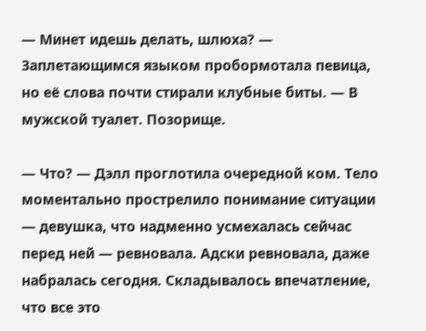— Минет идешь делать, шлюха? — Заплетающимся языком пробормотала певица, но её слова почти стирали клубные биты. — В мужской туалет. Позорище.

— Что? — Дэлл проглотила очередной ком. Тело моментально прострелило понимание ситуации — девушка, что надменно усмехалась сейчас перед ней — ревновала. Адски ревновала, даже набралась сегодня. Складывалось впечатление, что все это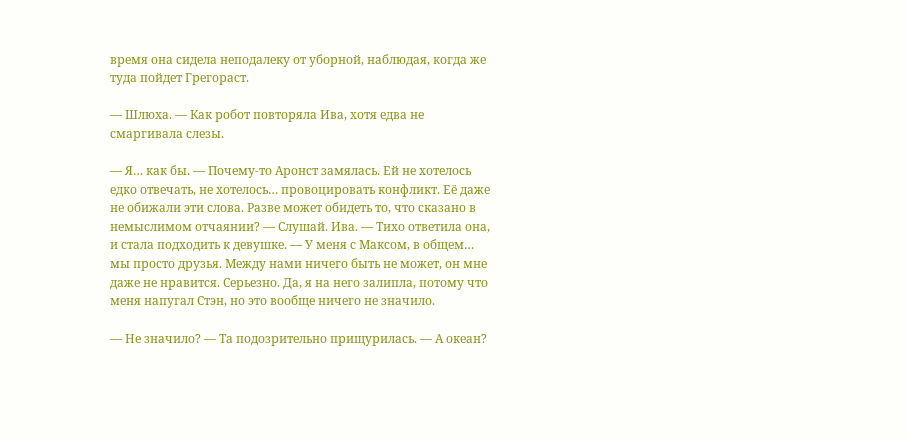время она сидела неподалеку от уборной, наблюдая, когда же туда пойдет Грегораст.

— Шлюха. — Как робот повторяла Ива, хотя едва не смаргивала слезы.

— Я… как бы. — Почему-то Аронст замялась. Ей не хотелось едко отвечать, не хотелось… провоцировать конфликт. Её даже не обижали эти слова. Разве может обидеть то, что сказано в немыслимом отчаянии? — Слушай. Ива. — Тихо ответила она, и стала подходить к девушке. — У меня с Максом, в общем… мы просто друзья. Между нами ничего быть не может, он мне даже не нравится. Серьезно. Да, я на него залипла, потому что меня напугал Стэн, но это вообще ничего не значило.

— Не значило? — Та подозрительно прищурилась. — А океан?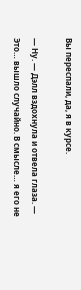Вы переспали, да, я в курсе.

— Ну. — Дэлл вздохнула и отвела глаза. — Это… вышло случайно. В смысле… я его не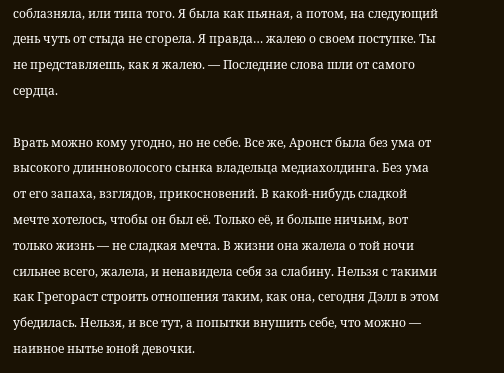соблазняла, или типа того. Я была как пьяная, а потом, на следующий день чуть от стыда не сгорела. Я правда… жалею о своем поступке. Ты не представляешь, как я жалею. — Последние слова шли от самого сердца.

Врать можно кому угодно, но не себе. Все же, Аронст была без ума от высокого длинноволосого сынка владельца медиахолдинга. Без ума от его запаха, взглядов, прикосновений. В какой-нибудь сладкой мечте хотелось, чтобы он был её. Только её, и больше ничьим, вот только жизнь — не сладкая мечта. В жизни она жалела о той ночи сильнее всего, жалела, и ненавидела себя за слабину. Нельзя с такими как Грегораст строить отношения таким, как она, сегодня Дэлл в этом убедилась. Нельзя, и все тут, а попытки внушить себе, что можно — наивное нытье юной девочки.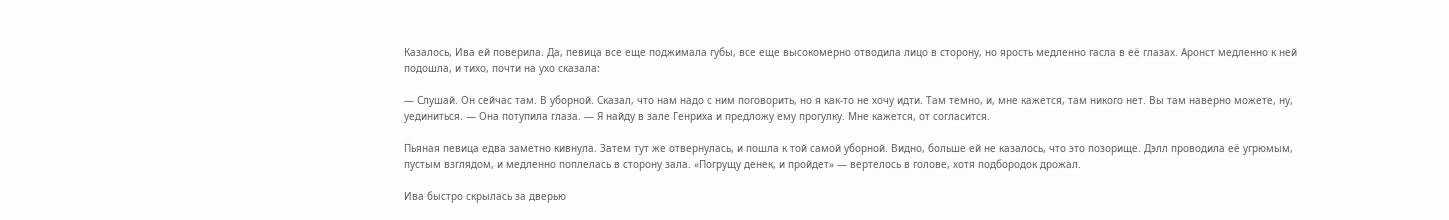Казалось, Ива ей поверила. Да, певица все еще поджимала губы, все еще высокомерно отводила лицо в сторону, но ярость медленно гасла в её глазах. Аронст медленно к ней подошла, и тихо, почти на ухо сказала:

— Слушай. Он сейчас там. В уборной. Сказал, что нам надо с ним поговорить, но я как-то не хочу идти. Там темно, и, мне кажется, там никого нет. Вы там наверно можете, ну, уединиться. — Она потупила глаза. — Я найду в зале Генриха и предложу ему прогулку. Мне кажется, от согласится.

Пьяная певица едва заметно кивнула. Затем тут же отвернулась, и пошла к той самой уборной. Видно, больше ей не казалось, что это позорище. Дэлл проводила её угрюмым, пустым взглядом, и медленно поплелась в сторону зала. «Погрущу денек, и пройдет» — вертелось в голове, хотя подбородок дрожал.

Ива быстро скрылась за дверью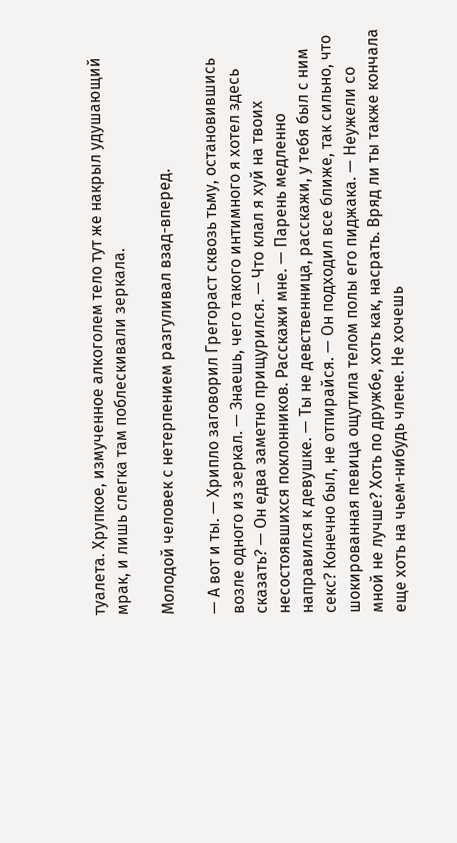туалета. Хрупкое, измученное алкоголем тело тут же накрыл удушающий мрак, и лишь слегка там поблескивали зеркала.

Молодой человек с нетерпением разгуливал взад-вперед.

— А вот и ты. — Хрипло заговорил Грегораст сквозь тьму, остановившись возле одного из зеркал. — Знаешь, чего такого интимного я хотел здесь сказать? — Он едва заметно прищурился. — Что клал я хуй на твоих несостоявшихся поклонников. Расскажи мне. — Парень медленно направился к девушке. — Ты не девственница, расскажи, у тебя был с ним секс? Конечно был, не отпирайся. — Он подходил все ближе, так сильно, что шокированная певица ощутила телом полы его пиджака. — Неужели со мной не лучше? Хоть по дружбе, хоть как, насрать. Вряд ли ты также кончала еще хоть на чьем-нибудь члене. Не хочешь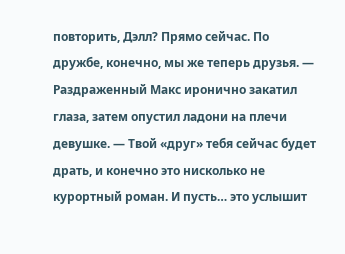повторить, Дэлл? Прямо сейчас. По дружбе, конечно, мы же теперь друзья. — Раздраженный Макс иронично закатил глаза, затем опустил ладони на плечи девушке. — Твой «друг» тебя сейчас будет драть, и конечно это нисколько не курортный роман. И пусть… это услышит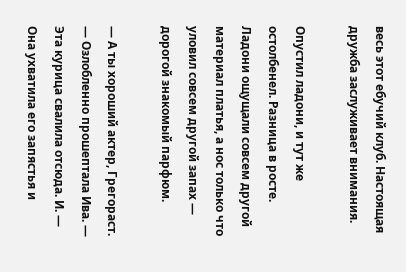весь этот ебучий клуб. Настоящая дружба заслуживает внимания.

Опустил ладони, и тут же остолбенел. Разница в росте. Ладони ощущали совсем другой материал платья, а нос только что уловил совсем другой запах — дорогой знакомый парфюм.

— А ты хороший актер, Грегораст. — Озлобленно прошептала Ива. — Эта курица свалила отсюда. И. — Она ухватила его запястья и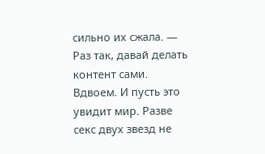сильно их сжала. — Раз так, давай делать контент сами. Вдвоем. И пусть это увидит мир. Разве секс двух звезд не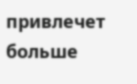привлечет больше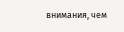внимания, чем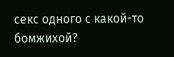секс одного с какой-то бомжихой?